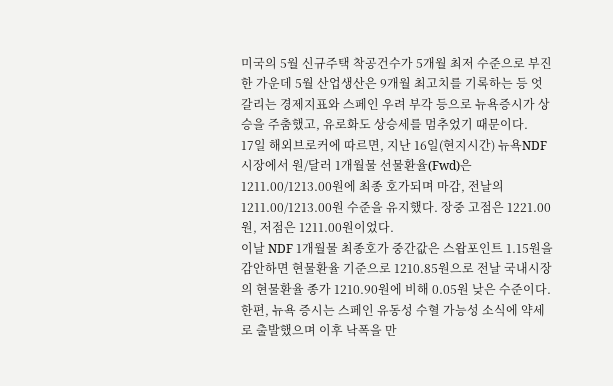미국의 5월 신규주택 착공건수가 5개월 최저 수준으로 부진한 가운데 5월 산업생산은 9개월 최고치를 기록하는 등 엇갈리는 경제지표와 스페인 우려 부각 등으로 뉴욕증시가 상승을 주춤했고, 유로화도 상승세를 멈추었기 때문이다.
17일 해외브로커에 따르면, 지난 16일(현지시간) 뉴욕NDF시장에서 원/달러 1개월물 선물환율(Fwd)은 1211.00/1213.00원에 최종 호가되며 마감, 전날의 1211.00/1213.00원 수준을 유지했다. 장중 고점은 1221.00원, 저점은 1211.00원이었다.
이날 NDF 1개월물 최종호가 중간값은 스왑포인트 1.15원을 감안하면 현물환율 기준으로 1210.85원으로 전날 국내시장의 현물환율 종가 1210.90원에 비해 0.05원 낮은 수준이다.
한편, 뉴욕 증시는 스페인 유동성 수혈 가능성 소식에 약세로 출발했으며 이후 낙폭을 만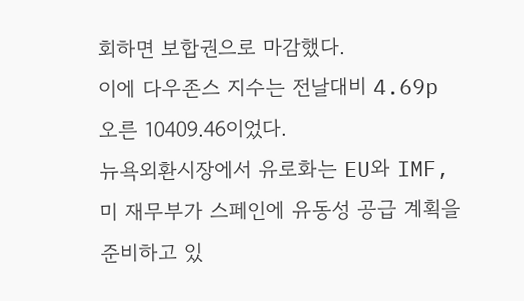회하면 보합권으로 마감했다.
이에 다우존스 지수는 전날대비 4.69p 오른 10409.46이었다.
뉴욕외환시장에서 유로화는 EU와 IMF, 미 재무부가 스페인에 유동성 공급 계획을 준비하고 있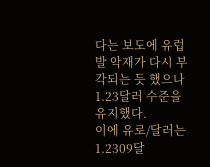다는 보도에 유럽발 악재가 다시 부각되는 듯 했으나 1.23달러 수준을 유지했다.
이에 유로/달러는 1.2309달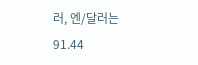러, 엔/달러는 91.44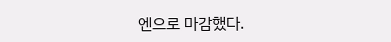엔으로 마감했다.